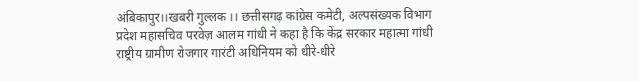अंबिकापुर।।खबरी गुल्लक ।। छत्तीसगढ़ कांग्रेस कमेटी, अल्पसंख्यक विभाग प्रदेश महासचिव परवेज़ आलम गांधी ने कहा है कि केंद्र सरकार महात्मा गांधी राष्ट्रीय ग्रामीण रोजगार गारंटी अधिनियम को धीरे-धीरे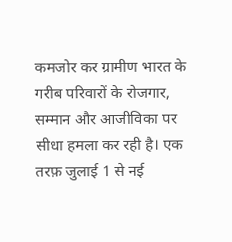कमजोर कर ग्रामीण भारत के गरीब परिवारों के रोजगार, सम्मान और आजीविका पर सीधा हमला कर रही है। एक तरफ़ जुलाई 1 से नई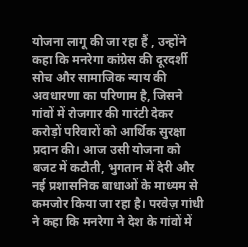योजना लागू की जा रहा हैं , उन्होंने कहा कि मनरेगा कांग्रेस की दूरदर्शी सोच और सामाजिक न्याय की अवधारणा का परिणाम है, जिसने गांवों में रोजगार की गारंटी देकर करोड़ों परिवारों को आर्थिक सुरक्षा प्रदान की। आज उसी योजना को बजट में कटौती, भुगतान में देरी और नई प्रशासनिक बाधाओं के माध्यम से कमजोर किया जा रहा है। परवेज़ गांधी ने कहा कि मनरेगा ने देश के गांवों में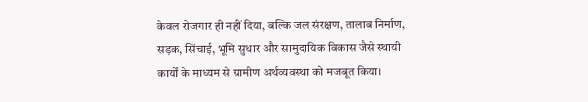केवल रोजगार ही नहीं दिया, बल्कि जल संरक्षण, तालाब निर्माण, सड़क, सिंचाई, भूमि सुधार और सामुदायिक विकास जैसे स्थायी कार्यों के माध्यम से ग्रामीण अर्थव्यवस्था को मजबूत किया।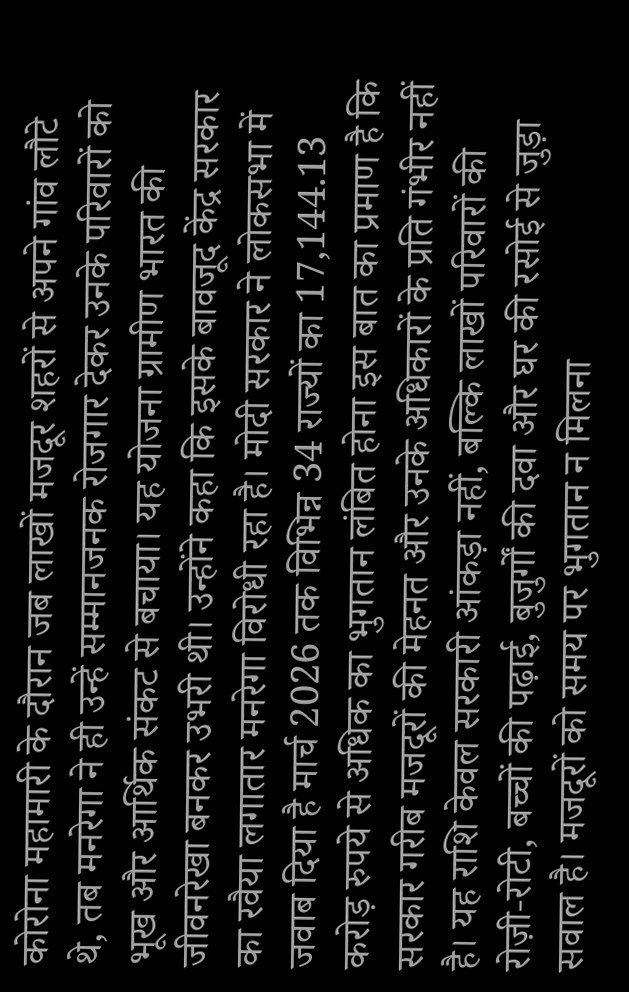कोरोना महामारी के दौरान जब लाखों मजदूर शहरों से अपने गांव लौटे थे, तब मनरेगा ने ही उन्हें सम्मानजनक रोजगार देकर उनके परिवारों को भूख और आर्थिक संकट से बचाया। यह योजना ग्रामीण भारत की जीवनरेखा बनकर उभरी थी। उन्होंने कहा कि इसके बावजूद केंद्र सरकार का रवैया लगातार मनरेगा विरोधी रहा है। मोदी सरकार ने लोकसभा में जवाब दिया है मार्च 2026 तक विभिन्न 34 राज्यों का 17,144.13 करोड़ रुपये से अधिक का भुगतान लंबित होना इस बात का प्रमाण है कि सरकार गरीब मजदूरों की मेहनत और उनके अधिकारों के प्रति गंभीर नहीं है। यह राशि केवल सरकारी आंकड़ा नहीं, बल्कि लाखों परिवारों की रोज़ी-रोटी, बच्चों की पढ़ाई, बुजुर्गों की दवा और घर की रसोई से जुड़ा सवाल है। मजदूरों को समय पर भुगतान न मिलना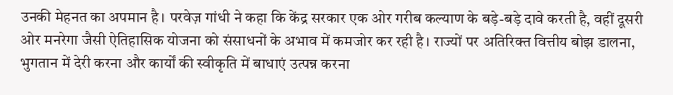उनकी मेहनत का अपमान है। परवेज़ गांधी ने कहा कि केंद्र सरकार एक ओर गरीब कल्याण के बड़े-बड़े दावे करती है, वहीं दूसरी ओर मनरेगा जैसी ऐतिहासिक योजना को संसाधनों के अभाव में कमजोर कर रही है। राज्यों पर अतिरिक्त वित्तीय बोझ डालना, भुगतान में देरी करना और कार्यों की स्वीकृति में बाधाएं उत्पन्न करना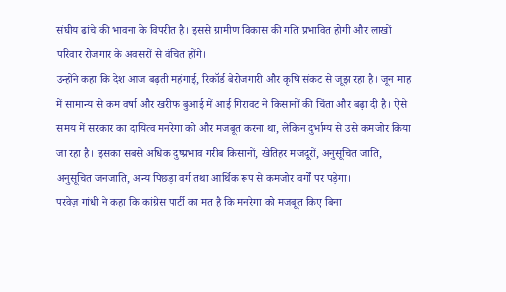संघीय ढांचे की भावना के विपरीत है। इससे ग्रामीण विकास की गति प्रभावित होगी और लाखों परिवार रोजगार के अवसरों से वंचित होंगे।
उन्होंने कहा कि देश आज बढ़ती महंगाई, रिकॉर्ड बेरोजगारी और कृषि संकट से जूझ रहा है। जून माह में सामान्य से कम वर्षा और खरीफ बुआई में आई गिरावट ने किसानों की चिंता और बढ़ा दी है। ऐसे समय में सरकार का दायित्व मनरेगा को और मजबूत करना था, लेकिन दुर्भाग्य से उसे कमजोर किया जा रहा है। इसका सबसे अधिक दुष्प्रभाव गरीब किसानों, खेतिहर मजदूरों, अनुसूचित जाति, अनुसूचित जनजाति, अन्य पिछड़ा वर्ग तथा आर्थिक रूप से कमजोर वर्गों पर पड़ेगा।
परवेज़ गांधी ने कहा कि कांग्रेस पार्टी का मत है कि मनरेगा को मजबूत किए बिना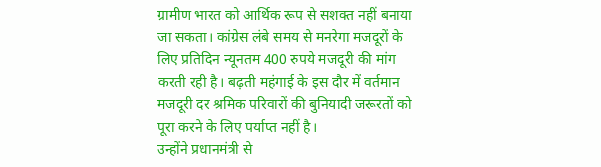ग्रामीण भारत को आर्थिक रूप से सशक्त नहीं बनाया जा सकता। कांग्रेस लंबे समय से मनरेगा मजदूरों के लिए प्रतिदिन न्यूनतम 400 रुपये मजदूरी की मांग करती रही है। बढ़ती महंगाई के इस दौर में वर्तमान मजदूरी दर श्रमिक परिवारों की बुनियादी जरूरतों को पूरा करने के लिए पर्याप्त नहीं है।
उन्होंने प्रधानमंत्री से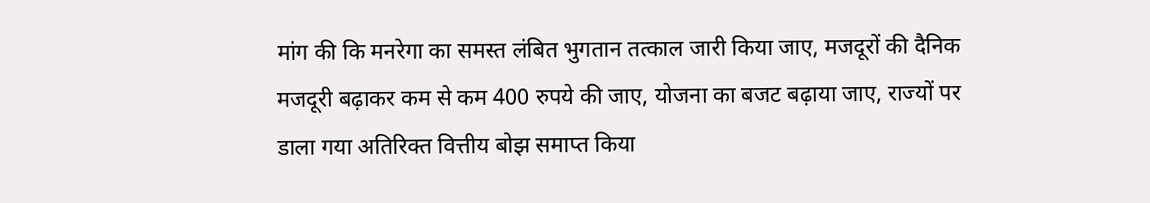मांग की कि मनरेगा का समस्त लंबित भुगतान तत्काल जारी किया जाए, मजदूरों की दैनिक मजदूरी बढ़ाकर कम से कम 400 रुपये की जाए, योजना का बजट बढ़ाया जाए, राज्यों पर डाला गया अतिरिक्त वित्तीय बोझ समाप्त किया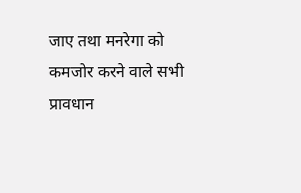जाए तथा मनरेगा को कमजोर करने वाले सभी प्रावधान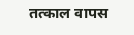तत्काल वापस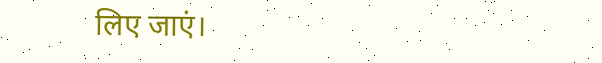लिए जाएं।